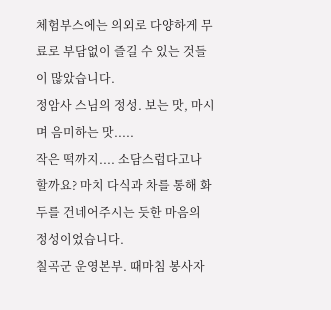체험부스에는 의외로 다양하게 무료로 부담없이 즐길 수 있는 것들이 많았습니다.
정암사 스님의 정성. 보는 맛, 마시며 음미하는 맛.....
작은 떡까지.... 소담스럽다고나 할까요? 마치 다식과 차를 통해 화두를 건네어주시는 듯한 마음의 정성이었습니다.
칠곡군 운영본부. 때마침 봉사자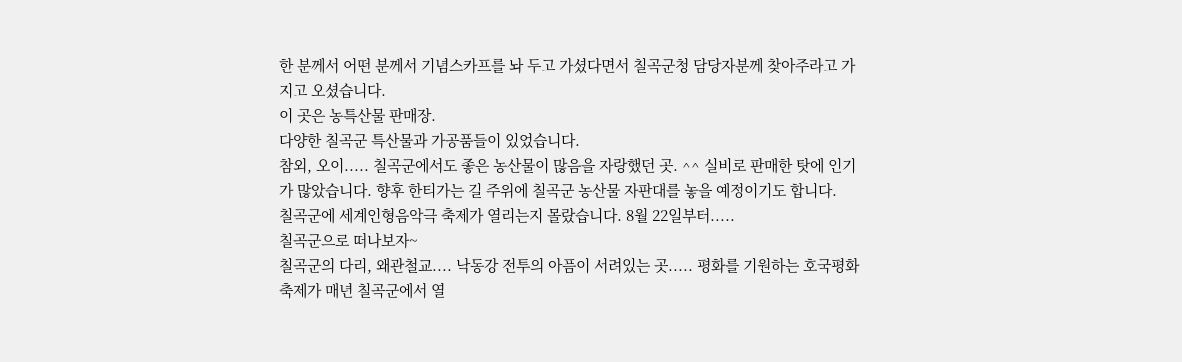한 분께서 어떤 분께서 기념스카프를 놔 두고 가셨다면서 칠곡군청 담당자분께 찾아주라고 가지고 오셨습니다.
이 곳은 농특산물 판매장.
다양한 칠곡군 특산물과 가공품들이 있었습니다.
참외, 오이..... 칠곡군에서도 좋은 농산물이 많음을 자랑했던 곳. ^^ 실비로 판매한 탓에 인기가 많았습니다. 향후 한티가는 길 주위에 칠곡군 농산물 자판대를 놓을 예정이기도 합니다.
칠곡군에 세계인형음악극 축제가 열리는지 몰랐습니다. 8월 22일부터.....
칠곡군으로 떠나보자~
칠곡군의 다리, 왜관철교.... 낙동강 전투의 아픔이 서려있는 곳..... 평화를 기원하는 호국평화축제가 매년 칠곡군에서 열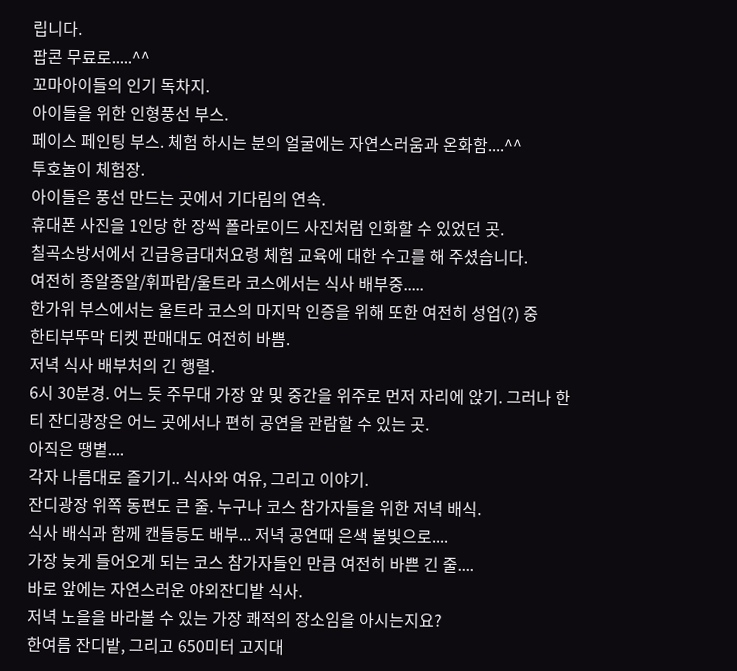립니다.
팝콘 무료로.....^^
꼬마아이들의 인기 독차지.
아이들을 위한 인형풍선 부스.
페이스 페인팅 부스. 체험 하시는 분의 얼굴에는 자연스러움과 온화함....^^
투호놀이 체험장.
아이들은 풍선 만드는 곳에서 기다림의 연속.
휴대폰 사진을 1인당 한 장씩 폴라로이드 사진처럼 인화할 수 있었던 곳.
칠곡소방서에서 긴급응급대처요령 체험 교육에 대한 수고를 해 주셨습니다.
여전히 종알종알/휘파람/울트라 코스에서는 식사 배부중.....
한가위 부스에서는 울트라 코스의 마지막 인증을 위해 또한 여전히 성업(?) 중
한티부뚜막 티켓 판매대도 여전히 바쁨.
저녁 식사 배부처의 긴 행렬.
6시 30분경. 어느 듯 주무대 가장 앞 및 중간을 위주로 먼저 자리에 앉기. 그러나 한티 잔디광장은 어느 곳에서나 편히 공연을 관람할 수 있는 곳.
아직은 땡볕....
각자 나름대로 즐기기.. 식사와 여유, 그리고 이야기.
잔디광장 위쪽 동편도 큰 줄. 누구나 코스 참가자들을 위한 저녁 배식.
식사 배식과 함께 캔들등도 배부... 저녁 공연때 은색 불빛으로....
가장 늦게 들어오게 되는 코스 참가자들인 만큼 여전히 바쁜 긴 줄....
바로 앞에는 자연스러운 야외잔디밭 식사.
저녁 노을을 바라볼 수 있는 가장 쾌적의 장소임을 아시는지요?
한여름 잔디밭, 그리고 650미터 고지대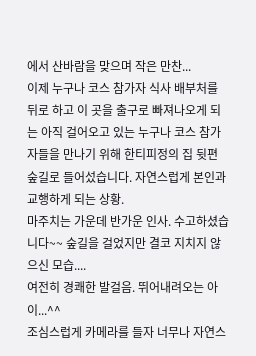에서 산바람을 맞으며 작은 만찬...
이제 누구나 코스 참가자 식사 배부처를 뒤로 하고 이 곳을 출구로 빠져나오게 되는 아직 걸어오고 있는 누구나 코스 참가자들을 만나기 위해 한티피정의 집 뒷편 숲길로 들어섰습니다. 자연스럽게 본인과 교행하게 되는 상황.
마주치는 가운데 반가운 인사. 수고하셨습니다~~ 숲길을 걸었지만 결코 지치지 않으신 모습....
여전히 경쾌한 발걸음. 뛰어내려오는 아이...^^
조심스럽게 카메라를 들자 너무나 자연스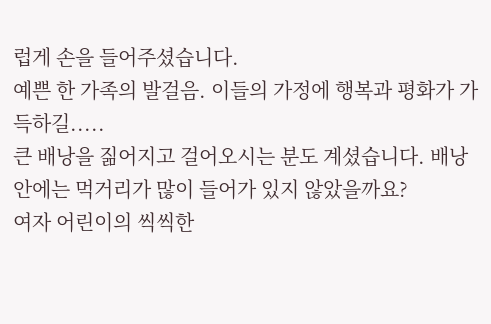럽게 손을 들어주셨습니다.
예쁜 한 가족의 발걸음. 이들의 가정에 행복과 평화가 가득하길.....
큰 배낭을 짊어지고 걸어오시는 분도 계셨습니다. 배낭 안에는 먹거리가 많이 들어가 있지 않았을까요?
여자 어린이의 씩씩한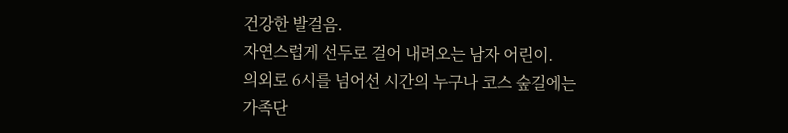건강한 발걸음.
자연스럽게 선두로 걸어 내려오는 남자 어린이.
의외로 6시를 넘어선 시간의 누구나 코스 숲길에는 가족단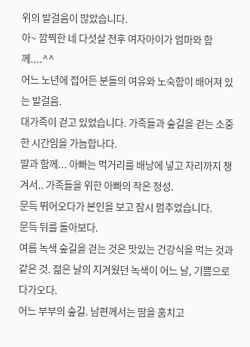위의 발걸음이 많았습니다.
아~ 깜찍한 네 다섯살 전후 여자아이가 엄마와 함께....^^
어느 노년에 접어든 분들의 여유와 노숙함이 배어져 있는 발걸음.
대가족이 걷고 있었습니다. 가족들과 숲길을 걷는 소중한 시간임을 가늠합나다.
딸과 함께... 아빠는 먹거리를 배낭에 넣고 자리까지 챙겨서.. 가족들을 위한 아빠의 작은 정성.
문득 뛰어오다가 본인을 보고 잠시 멈추었습니다.
문득 뒤를 돌아보다.
여름 녹색 숲길을 걷는 것은 맛있는 건강식을 먹는 것과 같은 것. 젊은 날의 지겨웠던 녹색이 어느 날, 기쁨으로 다가오다.
어느 부부의 숲길. 남편께서는 땀을 훔치고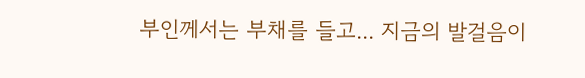부인께서는 부채를 들고... 지금의 발걸음이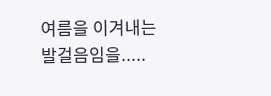여름을 이겨내는 발걸음임을.....